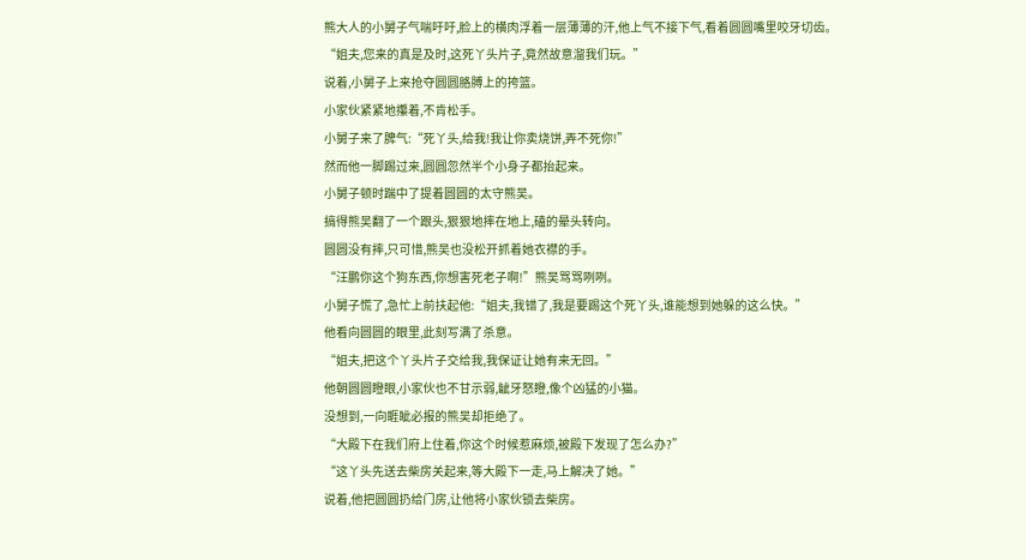熊大人的小舅子气喘吁吁,脸上的横肉浮着一层薄薄的汗,他上气不接下气,看着圆圆嘴里咬牙切齿。
“姐夫,您来的真是及时,这死丫头片子,竟然故意溜我们玩。”
说着,小舅子上来抢夺圆圆胳膊上的挎篮。
小家伙紧紧地攥着,不肯松手。
小舅子来了脾气:“死丫头,给我!我让你卖烧饼,弄不死你!”
然而他一脚踢过来,圆圆忽然半个小身子都抬起来。
小舅子顿时踹中了提着圆圆的太守熊吴。
搞得熊吴翻了一个跟头,狠狠地摔在地上,磕的晕头转向。
圆圆没有摔,只可惜,熊吴也没松开抓着她衣襟的手。
“汪鹏你这个狗东西,你想害死老子啊!”熊吴骂骂咧咧。
小舅子慌了,急忙上前扶起他:“姐夫,我错了,我是要踢这个死丫头,谁能想到她躲的这么快。”
他看向圆圆的眼里,此刻写满了杀意。
“姐夫,把这个丫头片子交给我,我保证让她有来无回。”
他朝圆圆瞪眼,小家伙也不甘示弱,龇牙怒瞪,像个凶猛的小猫。
没想到,一向睚眦必报的熊吴却拒绝了。
“大殿下在我们府上住着,你这个时候惹麻烦,被殿下发现了怎么办?”
“这丫头先送去柴房关起来,等大殿下一走,马上解决了她。”
说着,他把圆圆扔给门房,让他将小家伙锁去柴房。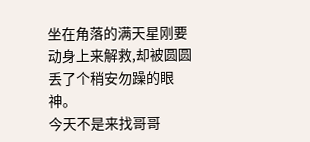坐在角落的满天星刚要动身上来解救,却被圆圆丢了个稍安勿躁的眼神。
今天不是来找哥哥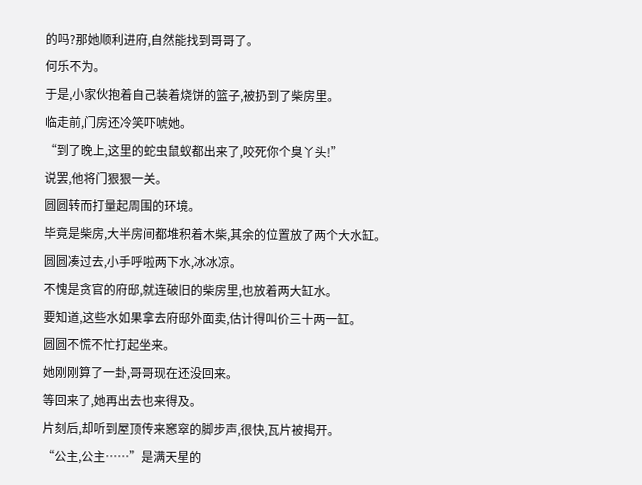的吗?那她顺利进府,自然能找到哥哥了。
何乐不为。
于是,小家伙抱着自己装着烧饼的篮子,被扔到了柴房里。
临走前,门房还冷笑吓唬她。
“到了晚上,这里的蛇虫鼠蚁都出来了,咬死你个臭丫头!”
说罢,他将门狠狠一关。
圆圆转而打量起周围的环境。
毕竟是柴房,大半房间都堆积着木柴,其余的位置放了两个大水缸。
圆圆凑过去,小手呼啦两下水,冰冰凉。
不愧是贪官的府邸,就连破旧的柴房里,也放着两大缸水。
要知道,这些水如果拿去府邸外面卖,估计得叫价三十两一缸。
圆圆不慌不忙打起坐来。
她刚刚算了一卦,哥哥现在还没回来。
等回来了,她再出去也来得及。
片刻后,却听到屋顶传来窸窣的脚步声,很快,瓦片被揭开。
“公主,公主……”是满天星的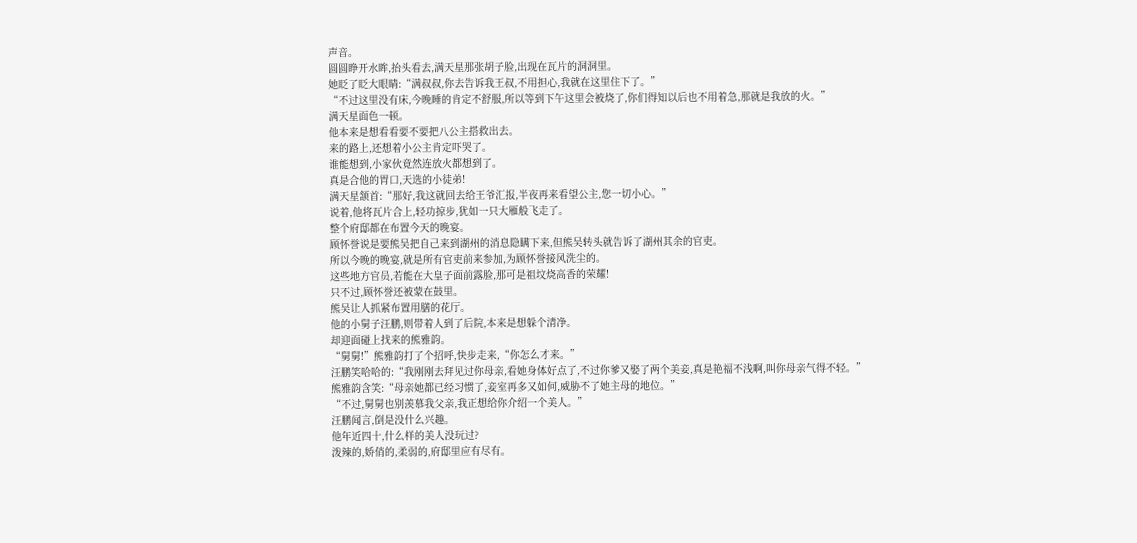声音。
圆圆睁开水眸,抬头看去,满天星那张胡子脸,出现在瓦片的洞洞里。
她眨了眨大眼睛:“满叔叔,你去告诉我王叔,不用担心,我就在这里住下了。”
“不过这里没有床,今晚睡的肯定不舒服,所以等到下午这里会被烧了,你们得知以后也不用着急,那就是我放的火。”
满天星面色一顿。
他本来是想看看要不要把八公主搭救出去。
来的路上,还想着小公主肯定吓哭了。
谁能想到,小家伙竟然连放火都想到了。
真是合他的胃口,天选的小徒弟!
满天星颔首:“那好,我这就回去给王爷汇报,半夜再来看望公主,您一切小心。”
说着,他将瓦片合上,轻功掠步,犹如一只大雁般飞走了。
整个府邸都在布置今天的晚宴。
顾怀誉说是要熊吴把自己来到湖州的消息隐瞒下来,但熊吴转头就告诉了湖州其余的官吏。
所以今晚的晚宴,就是所有官吏前来参加,为顾怀誉接风洗尘的。
这些地方官员,若能在大皇子面前露脸,那可是祖坟烧高香的荣耀!
只不过,顾怀誉还被蒙在鼓里。
熊吴让人抓紧布置用膳的花厅。
他的小舅子汪鹏,则带着人到了后院,本来是想躲个清净。
却迎面碰上找来的熊雅韵。
“舅舅!”熊雅韵打了个招呼,快步走来,“你怎么才来。”
汪鹏笑哈哈的:“我刚刚去拜见过你母亲,看她身体好点了,不过你爹又娶了两个美妾,真是艳福不浅啊,叫你母亲气得不轻。”
熊雅韵含笑:“母亲她都已经习惯了,妾室再多又如何,威胁不了她主母的地位。”
“不过,舅舅也别羡慕我父亲,我正想给你介绍一个美人。”
汪鹏闻言,倒是没什么兴趣。
他年近四十,什么样的美人没玩过?
泼辣的,娇俏的,柔弱的,府邸里应有尽有。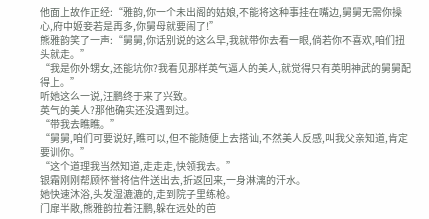他面上故作正经:“雅韵,你一个未出阁的姑娘,不能将这种事挂在嘴边,舅舅无需你操心,府中姬妾若是再多,你舅母就要闹了!”
熊雅韵笑了一声:“舅舅,你话别说的这么早,我就带你去看一眼,倘若你不喜欢,咱们扭头就走。”
“我是你外甥女,还能坑你?我看见那样英气逼人的美人,就觉得只有英明神武的舅舅配得上。”
听她这么一说,汪鹏终于来了兴致。
英气的美人?那他确实还没遇到过。
“带我去瞧瞧。”
“舅舅,咱们可要说好,瞧可以,但不能随便上去搭讪,不然美人反感,叫我父亲知道,肯定要训你。”
“这个道理我当然知道,走走走,快领我去。”
银霜刚刚帮顾怀誉将信件送出去,折返回来,一身淋漓的汗水。
她快速沐浴,头发湿漉漉的,走到院子里练枪。
门扉半敞,熊雅韵拉着汪鹏,躲在远处的芭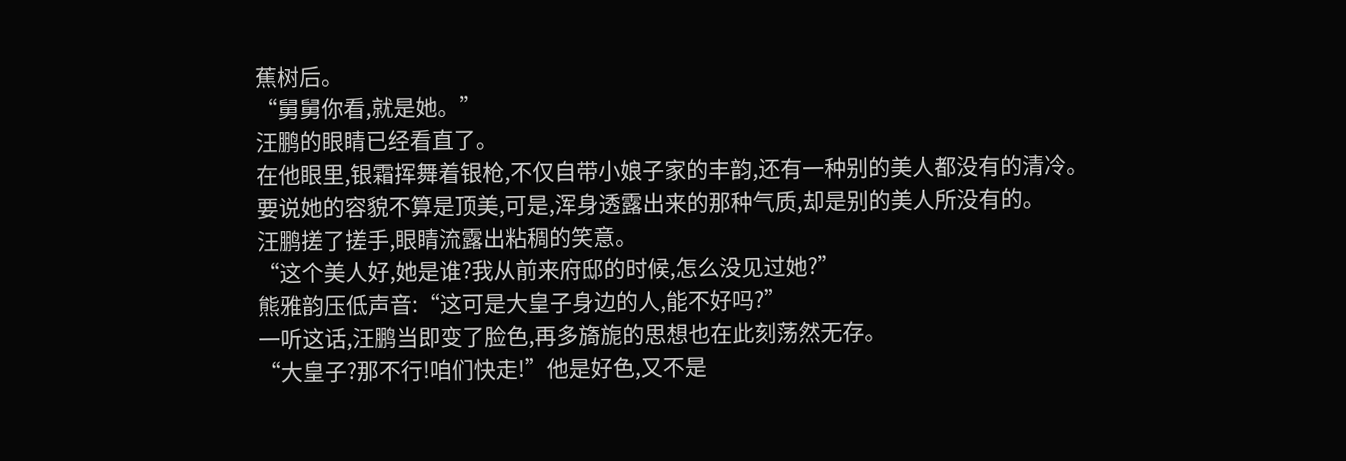蕉树后。
“舅舅你看,就是她。”
汪鹏的眼睛已经看直了。
在他眼里,银霜挥舞着银枪,不仅自带小娘子家的丰韵,还有一种别的美人都没有的清冷。
要说她的容貌不算是顶美,可是,浑身透露出来的那种气质,却是别的美人所没有的。
汪鹏搓了搓手,眼睛流露出粘稠的笑意。
“这个美人好,她是谁?我从前来府邸的时候,怎么没见过她?”
熊雅韵压低声音:“这可是大皇子身边的人,能不好吗?”
一听这话,汪鹏当即变了脸色,再多旖旎的思想也在此刻荡然无存。
“大皇子?那不行!咱们快走!”他是好色,又不是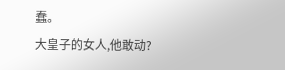蠢。
大皇子的女人,他敢动?